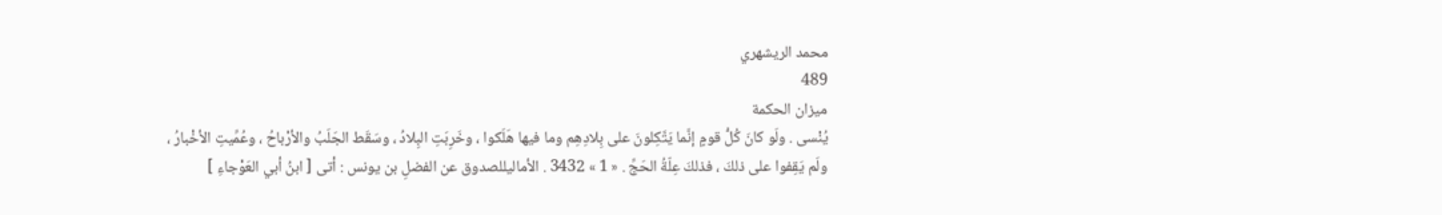محمد الريشهري
489
ميزان الحكمة
يُنْسى . ولَو كانَ كُلُّ قومٍ إنَّما يَتَّكِلونَ على بِلادِهِم وما فيها هَلَكوا ، وخَرِبَتِ البِلادُ ، وسَقَط الجَلَبُ والأرْباحُ ، وعُمِّيتِ الأخْبارُ ، ولَم يَقِفوا على ذلكَ ، فذلكَ عِلّةُ الحَجِّ . « 1 » 3432 . الأماليللصدوق عن الفضلِ بن يونس : أتى [ ابنُ أبي العَوْجاءِ ]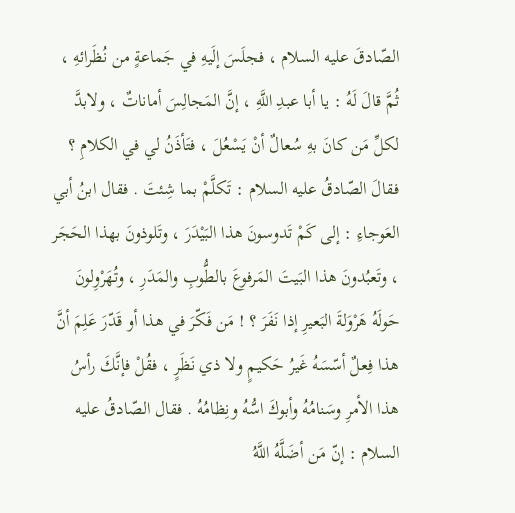الصّادقَ عليه السلام ، فجلَسَ إلَيهِ في جَماعةٍ من نُظَرائهِ ، ثُمَّ قالَ لَهُ : يا أبا عبدِ اللَّهِ ، إنَّ المَجالِسَ أماناتٌ ، ولابدَّ لكلِّ مَن كانَ بهِ سُعالٌ أنْ يَسْعُلَ ، فتَأذَنُ لي في الكلامِ ؟ فقالَ الصّادقُ عليه السلام : تَكلَّمْ بما شِئتَ . فقال ابنُ أبي العَوجاءِ : إلى كَمْ تَدوسونَ هذا البَيْدَرَ ، وتَلوذونَ بهذا الحَجَر ، وتَعبُدونَ هذا البَيتَ المَرفوعَ بالطُّوبِ والمَدَرِ ، وتُهَرْوِلونَ حَولَهُ هَرْوَلةَ البَعيرِ إذا نَفَرَ ؟ ! مَن فَكّرَ في هذا أو قَدّرَ عَلِمَ أنَّ هذا فِعلٌ أسّسَهُ غَيرُ حَكيمٍ ولا ذي نَظَرٍ ، فقُلْ فإنَّكَ رأسُ هذا الأمرِ وسَنامُهُ وأبوكَ اسُّهُ ونِظامُهُ . فقال الصّادقُ عليه السلام : إنّ مَن أضَلَّهُ اللَّهُ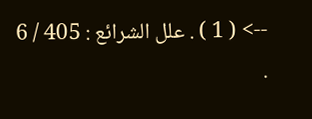--> ( 1 ) . علل الشرائع : 405 / 6 .